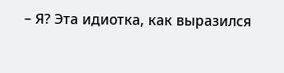– Я? Эта идиотка, как выразился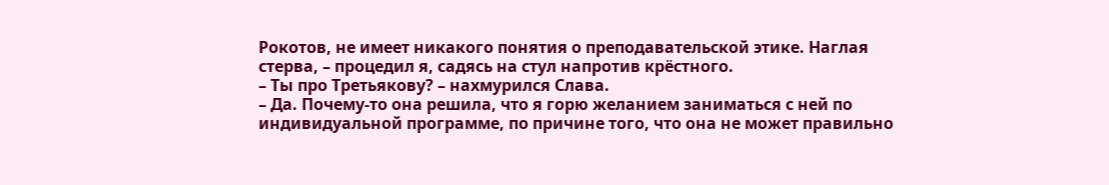Рокотов, не имеет никакого понятия о преподавательской этике. Наглая стерва, – процедил я, садясь на стул напротив крёстного.
– Ты про Третьякову? – нахмурился Слава.
– Да. Почему-то она решила, что я горю желанием заниматься с ней по индивидуальной программе, по причине того, что она не может правильно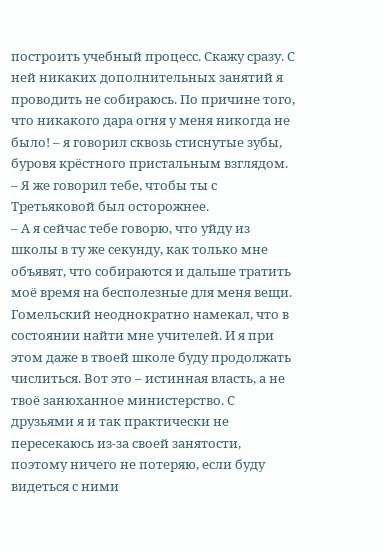построить учебный процесс. Скажу сразу. С ней никаких дополнительных занятий я проводить не собираюсь. По причине того, что никакого дара огня у меня никогда не было! – я говорил сквозь стиснутые зубы, буровя крёстного пристальным взглядом.
– Я же говорил тебе, чтобы ты с Третьяковой был осторожнее.
– А я сейчас тебе говорю, что уйду из школы в ту же секунду, как только мне объявят, что собираются и дальше тратить моё время на бесполезные для меня вещи. Гомельский неоднократно намекал, что в состоянии найти мне учителей. И я при этом даже в твоей школе буду продолжать числиться. Вот это – истинная власть, а не твоё занюханное министерство. С друзьями я и так практически не пересекаюсь из-за своей занятости, поэтому ничего не потеряю, если буду видеться с ними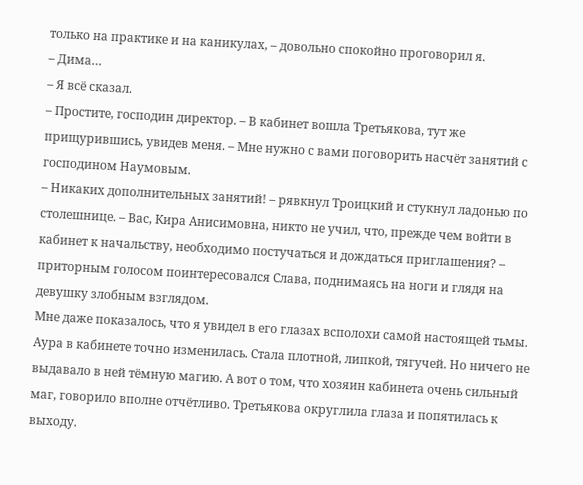только на практике и на каникулах, – довольно спокойно проговорил я.
– Дима…
– Я всё сказал.
– Простите, господин директор. – В кабинет вошла Третьякова, тут же прищурившись, увидев меня. – Мне нужно с вами поговорить насчёт занятий с господином Наумовым.
– Никаких дополнительных занятий! – рявкнул Троицкий и стукнул ладонью по столешнице. – Вас, Кира Анисимовна, никто не учил, что, прежде чем войти в кабинет к начальству, необходимо постучаться и дождаться приглашения? – приторным голосом поинтересовался Слава, поднимаясь на ноги и глядя на девушку злобным взглядом.
Мне даже показалось, что я увидел в его глазах всполохи самой настоящей тьмы. Аура в кабинете точно изменилась. Стала плотной, липкой, тягучей. Но ничего не выдавало в ней тёмную магию. А вот о том, что хозяин кабинета очень сильный маг, говорило вполне отчётливо. Третьякова округлила глаза и попятилась к выходу.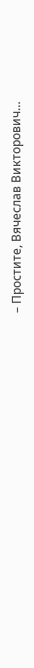– Простите, Вячеслав Викторович…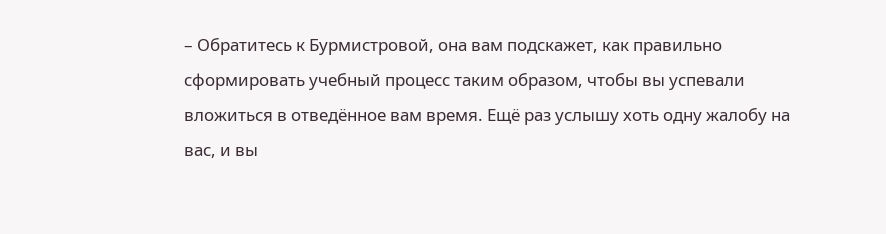– Обратитесь к Бурмистровой, она вам подскажет, как правильно сформировать учебный процесс таким образом, чтобы вы успевали вложиться в отведённое вам время. Ещё раз услышу хоть одну жалобу на вас, и вы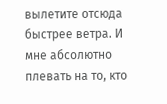вылетите отсюда быстрее ветра. И мне абсолютно плевать на то, кто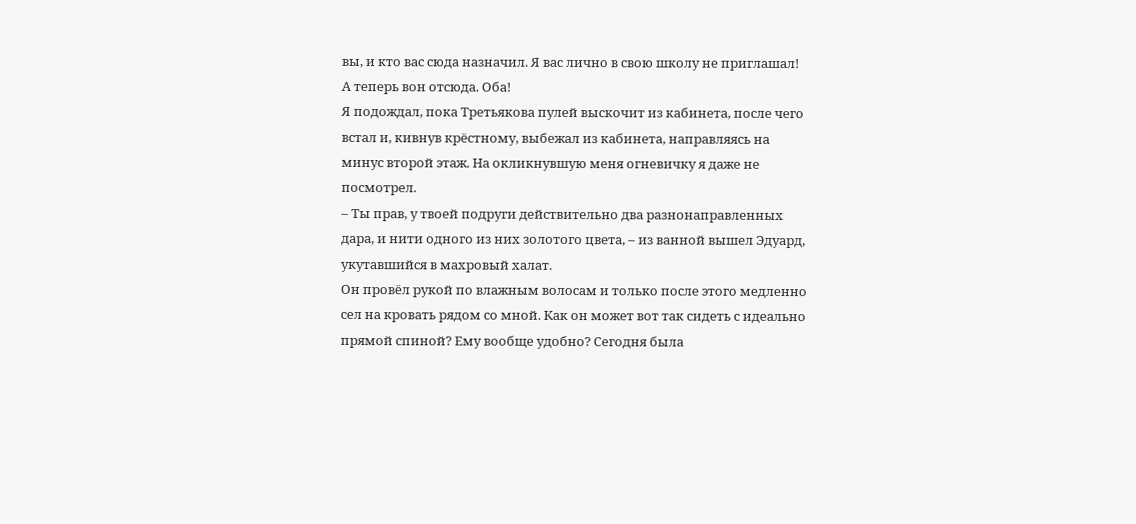вы, и кто вас сюда назначил. Я вас лично в свою школу не приглашал! А теперь вон отсюда. Оба!
Я подождал, пока Третьякова пулей выскочит из кабинета, после чего встал и, кивнув крёстному, выбежал из кабинета, направляясь на минус второй этаж. На окликнувшую меня огневичку я даже не посмотрел.
– Ты прав, у твоей подруги действительно два разнонаправленных дара, и нити одного из них золотого цвета, – из ванной вышел Эдуард, укутавшийся в махровый халат.
Он провёл рукой по влажным волосам и только после этого медленно сел на кровать рядом со мной. Как он может вот так сидеть с идеально прямой спиной? Ему вообще удобно? Сегодня была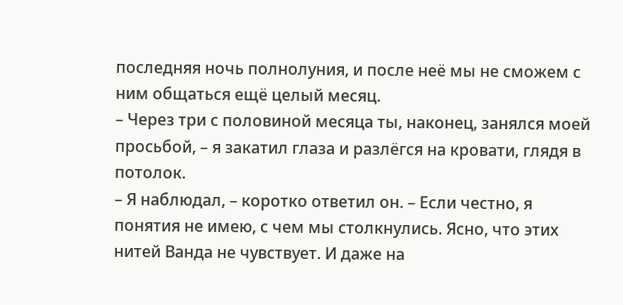последняя ночь полнолуния, и после неё мы не сможем с ним общаться ещё целый месяц.
– Через три с половиной месяца ты, наконец, занялся моей просьбой, – я закатил глаза и разлёгся на кровати, глядя в потолок.
– Я наблюдал, – коротко ответил он. – Если честно, я понятия не имею, с чем мы столкнулись. Ясно, что этих нитей Ванда не чувствует. И даже на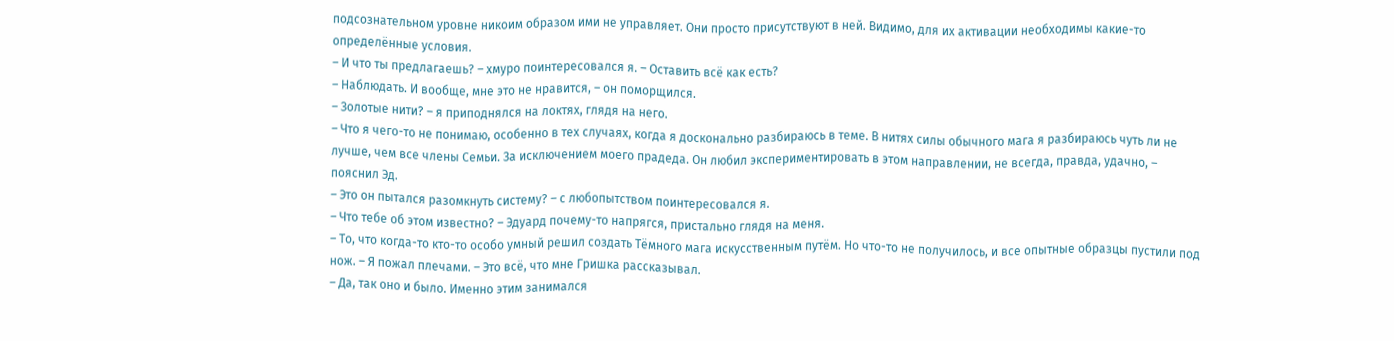подсознательном уровне никоим образом ими не управляет. Они просто присутствуют в ней. Видимо, для их активации необходимы какие-то определённые условия.
– И что ты предлагаешь? – хмуро поинтересовался я. – Оставить всё как есть?
– Наблюдать. И вообще, мне это не нравится, – он поморщился.
– Золотые нити? – я приподнялся на локтях, глядя на него.
– Что я чего-то не понимаю, особенно в тех случаях, когда я досконально разбираюсь в теме. В нитях силы обычного мага я разбираюсь чуть ли не лучше, чем все члены Семьи. За исключением моего прадеда. Он любил экспериментировать в этом направлении, не всегда, правда, удачно, – пояснил Эд.
– Это он пытался разомкнуть систему? – с любопытством поинтересовался я.
– Что тебе об этом известно? – Эдуард почему-то напрягся, пристально глядя на меня.
– То, что когда-то кто-то особо умный решил создать Тёмного мага искусственным путём. Но что-то не получилось, и все опытные образцы пустили под нож. – Я пожал плечами. – Это всё, что мне Гришка рассказывал.
– Да, так оно и было. Именно этим занимался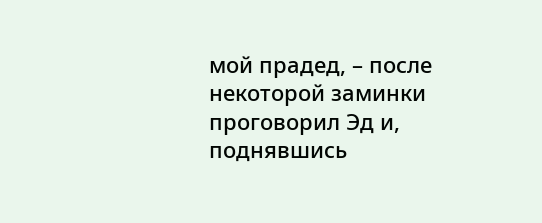мой прадед, – после некоторой заминки проговорил Эд и, поднявшись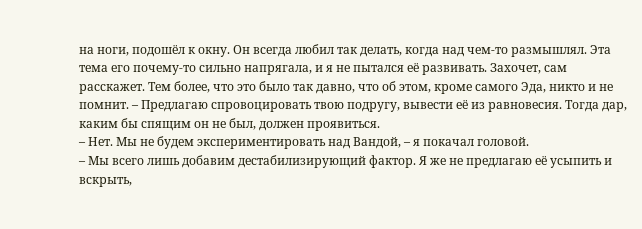на ноги, подошёл к окну. Он всегда любил так делать, когда над чем-то размышлял. Эта тема его почему-то сильно напрягала, и я не пытался её развивать. Захочет, сам расскажет. Тем более, что это было так давно, что об этом, кроме самого Эда, никто и не помнит. – Предлагаю спровоцировать твою подругу, вывести её из равновесия. Тогда дар, каким бы спящим он не был, должен проявиться.
– Нет. Мы не будем экспериментировать над Вандой, – я покачал головой.
– Мы всего лишь добавим дестабилизирующий фактор. Я же не предлагаю её усыпить и вскрыть,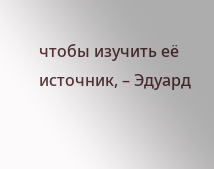чтобы изучить её источник, – Эдуард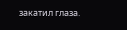закатил глаза.